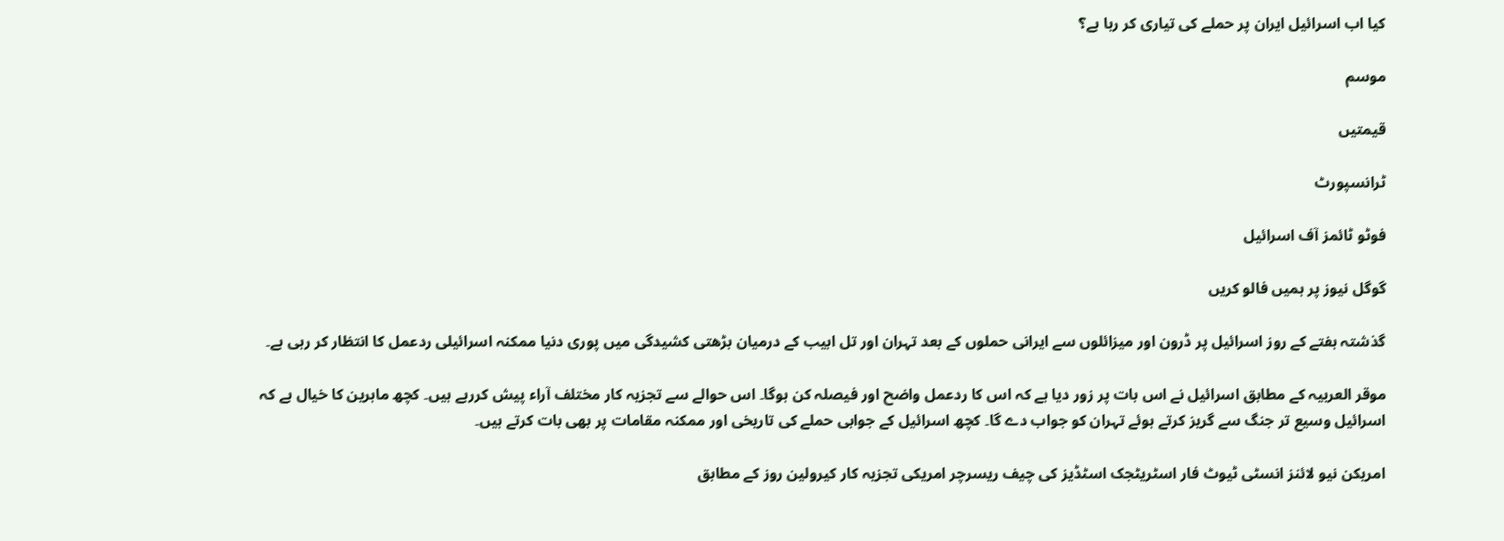کیا اب اسرائیل ایران پر حملے کی تیاری کر رہا ہے؟

موسم

قیمتیں

ٹرانسپورٹ

فوٹو ٹائمز آف اسرائیل

گوگل نیوز پر ہمیں فالو کریں

گذشتہ ہفتے کے روز اسرائیل پر ڈرون اور میزائلوں سے ایرانی حملوں کے بعد تہران اور تل ابیب کے درمیان بڑھتی کشیدگی میں پوری دنیا ممکنہ اسرائیلی ردعمل کا انتظار کر رہی ہے۔

موقر العربیہ کے مطابق اسرائیل نے اس بات پر زور دیا ہے کہ اس کا ردعمل واضح اور فیصلہ کن ہوگا۔ اس حوالے سے تجزیہ کار مختلف آراء پیش کررہے ہیں۔ کچھ ماہرین کا خیال ہے کہ اسرائیل وسیع تر جنگ سے گریز کرتے ہوئے تہران کو جواب دے گا۔ کچھ اسرائیل کے جوابی حملے کی تاریخی اور ممکنہ مقامات پر بھی بات کرتے ہیں۔

امریکن نیو لائنز انسٹی ٹیوٹ فار اسٹریٹجک اسٹڈیز کی چیف ریسرچر امریکی تجزیہ کار کیرولین روز کے مطابق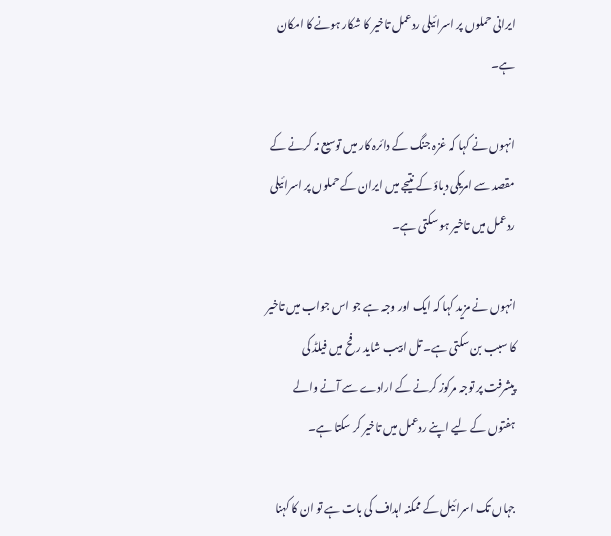ایرانی حملوں پر اسرائیلی ردعمل تاخیر کا شکار ہونے کا امکان ہے۔

انہوں نے کہا کہ غزہ جنگ کے دائرہ کار میں توسیع نہ کرنے کے مقصد سے امریکی دباؤ کے نتیجے میں ایران کے حملوں پر اسرائیلی ردعمل میں تاخیر ہو سکتی ہے۔

انہوں نے مزید کہا کہ ایک اور وجہ ہے جو اس جواب میں تاخیر کا سبب بن سکتی ہے۔ تل ابیب شاید رفح میں فیلڈ کی پیشرفت پر توجہ مرکوز کرنے کے ارادے سے آنے والے ہفتوں کے لیے اپنے ردعمل میں تاخیر کر سکتا ہے۔

جہاں تک اسرائیل کے ممکنہ اہداف کی بات ہے تو ان کا کہنا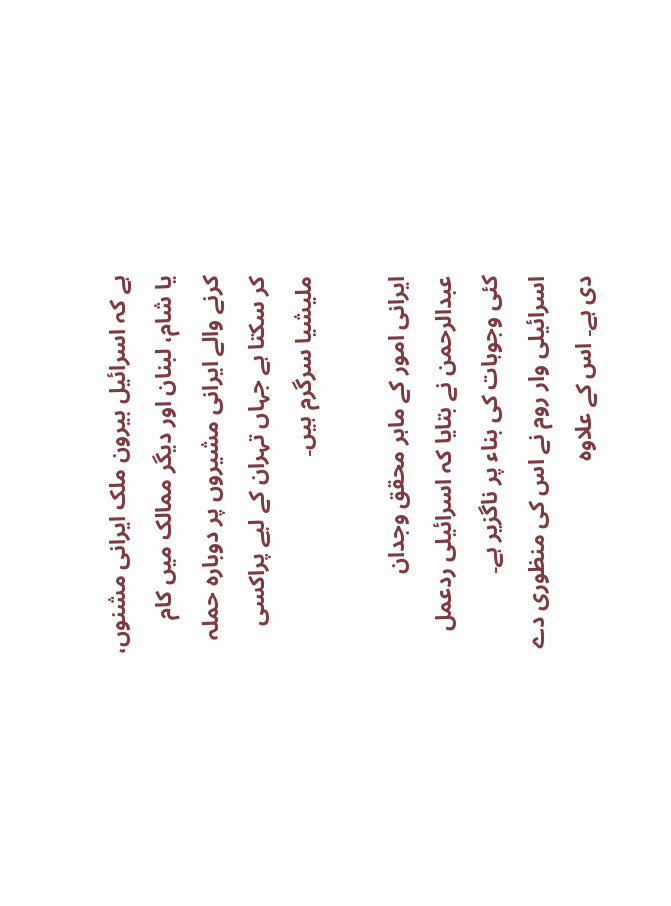ہے کہ اسرائیل بیرون ملک ایرانی مشنوں، یا شام، لبنان اور دیگر ممالک میں کام کرنے والے ایرانی مشیروں پر دوبارہ حملہ کر سکتا ہے جہاں تہران کے لیے پراکسی ملیشیا سرگرم ہیں۔

ایرانی امور کے ماہر محقق وجدان عبدالرحمن نے بتایا کہ اسرائیلی ردعمل کئی وجوہات کی بناء پر ناگزیر ہے۔ اسرائیلی وار روم نے اس کی منظوری دے دی ہے۔ اس کے علاوہ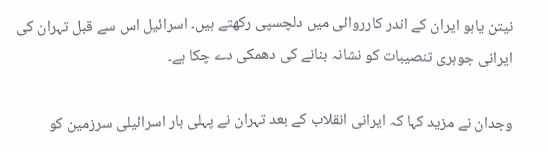نیتن یاہو ایران کے اندر کارروائی میں دلچسپی رکھتے ہیں۔ اسرائیل اس سے قبل تہران کی ایرانی جوہری تنصیبات کو نشانہ بنانے کی دھمکی دے چکا ہے۔

وجدان نے مزید کہا کہ ایرانی انقلاب کے بعد تہران نے پہلی بار اسرائیلی سرزمین کو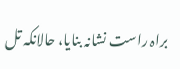براہ راست نشانہ بنایا، حالانکہ تل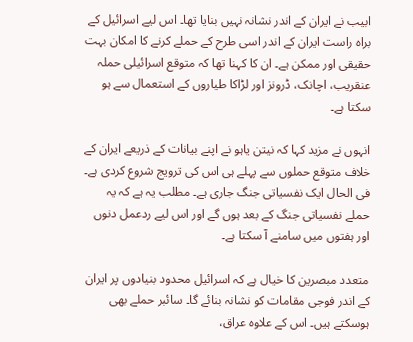ابیب نے ایران کے اندر نشانہ نہیں بنایا تھا۔ اس لیے اسرائیل کے براہ راست ایران کے اندر اسی طرح کے حملے کرنے کا امکان بہت حقیقی اور ممکن ہے۔ ان کا کہنا تھا کہ متوقع اسرائیلی حملہ عنقریب، اچانک، ڈرونز اور لڑاکا طیاروں کے استعمال سے ہو سکتا ہے۔

انہوں نے مزید کہا کہ نیتن یاہو نے اپنے بیانات کے ذریعے ایران کے خلاف متوقع حملوں سے پہلے ہی اس کی ترویج شروع کردی ہے۔ فی الحال ایک نفسیاتی جنگ جاری ہے۔ مطلب یہ ہے کہ یہ حملے نفسیاتی جنگ کے بعد ہوں گے اور اس لیے ردعمل دنوں اور ہفتوں میں سامنے آ سکتا ہے۔

متعدد مبصرین کا خیال ہے کہ اسرائیل محدود بنیادوں پر ایران کے اندر فوجی مقامات کو نشانہ بنائے گا۔ سائبر حملے بھی ہوسکتے ہیں۔ اس کے علاوہ عراق،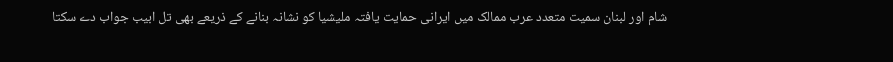شام اور لبنان سمیت متعدد عرب ممالک میں ایرانی حمایت یافتہ ملیشیا کو نشانہ بنانے کے ذریعے بھی تل ابیب جواب دے سکتا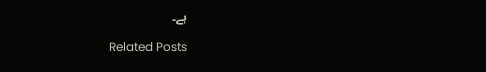ہے۔

Related Posts